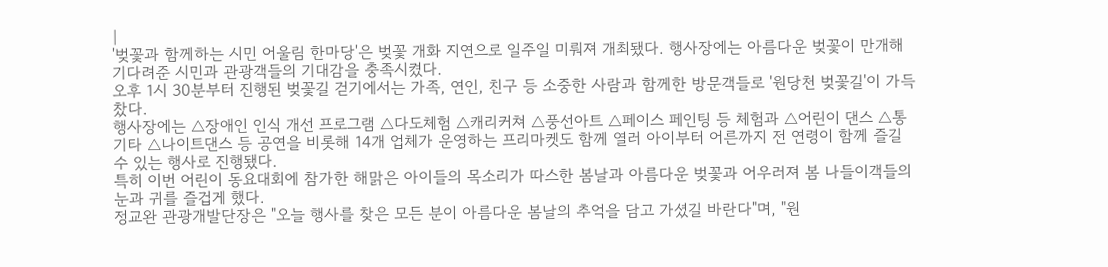|
'벚꽃과 함께하는 시민 어울림 한마당'은 벚꽃 개화 지연으로 일주일 미뤄져 개최됐다. 행사장에는 아름다운 벚꽃이 만개해 기다려준 시민과 관광객들의 기대감을 충족시켰다.
오후 1시 30분부터 진행된 벚꽃길 걷기에서는 가족, 연인, 친구 등 소중한 사람과 함께한 방문객들로 '원당천 벚꽃길'이 가득 찼다.
행사장에는 △장애인 인식 개선 프로그램 △다도체험 △캐리커쳐 △풍선아트 △페이스 페인팅 등 체험과 △어린이 댄스 △통기타 △나이트댄스 등 공연을 비롯해 14개 업체가 운영하는 프리마켓도 함께 열러 아이부터 어른까지 전 연령이 함께 즐길 수 있는 행사로 진행됐다.
특히 이번 어린이 동요대회에 참가한 해맑은 아이들의 목소리가 따스한 봄날과 아름다운 벚꽃과 어우러져 봄 나들이객들의 눈과 귀를 즐겁게 했다.
정교완 관광개발단장은 "오늘 행사를 찾은 모든 분이 아름다운 봄날의 추억을 담고 가셨길 바란다"며, "원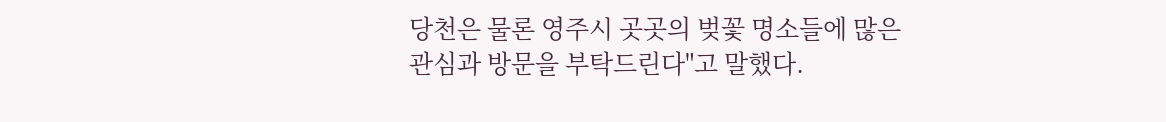당천은 물론 영주시 곳곳의 벚꽃 명소들에 많은 관심과 방문을 부탁드린다"고 말했다.